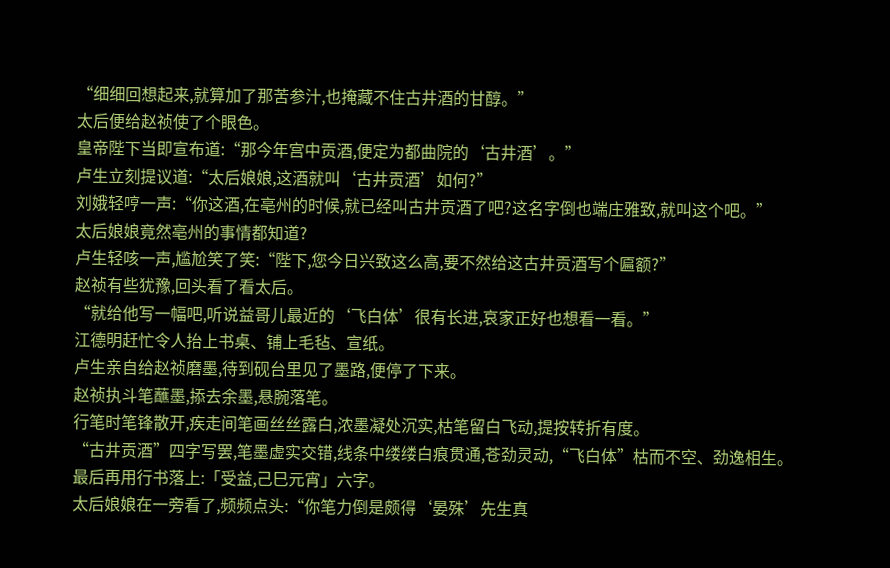“细细回想起来,就算加了那苦参汁,也掩藏不住古井酒的甘醇。”
太后便给赵祯使了个眼色。
皇帝陛下当即宣布道:“那今年宫中贡酒,便定为都曲院的‘古井酒’。”
卢生立刻提议道:“太后娘娘,这酒就叫‘古井贡酒’如何?”
刘娥轻哼一声:“你这酒,在亳州的时候,就已经叫古井贡酒了吧?这名字倒也端庄雅致,就叫这个吧。”
太后娘娘竟然亳州的事情都知道?
卢生轻咳一声,尴尬笑了笑:“陛下,您今日兴致这么高,要不然给这古井贡酒写个匾额?”
赵祯有些犹豫,回头看了看太后。
“就给他写一幅吧,听说益哥儿最近的‘飞白体’很有长进,哀家正好也想看一看。”
江德明赶忙令人抬上书桌、铺上毛毡、宣纸。
卢生亲自给赵祯磨墨,待到砚台里见了墨路,便停了下来。
赵祯执斗笔蘸墨,掭去余墨,悬腕落笔。
行笔时笔锋散开,疾走间笔画丝丝露白,浓墨凝处沉实,枯笔留白飞动,提按转折有度。
“古井贡酒”四字写罢,笔墨虚实交错,线条中缕缕白痕贯通,苍劲灵动,“飞白体”枯而不空、劲逸相生。
最后再用行书落上:「受益,己巳元宵」六字。
太后娘娘在一旁看了,频频点头:“你笔力倒是颇得‘晏殊’先生真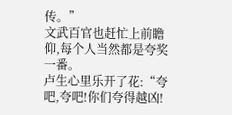传。”
文武百官也赶忙上前瞻仰,每个人当然都是夸奖一番。
卢生心里乐开了花:“夸吧,夸吧!你们夸得越凶!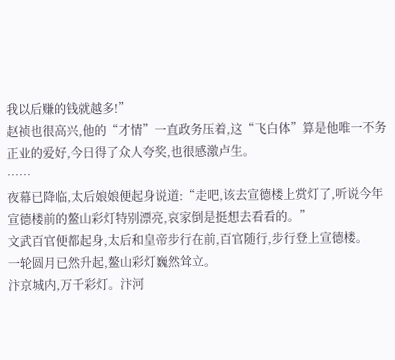我以后赚的钱就越多!”
赵祯也很高兴,他的“才情”一直政务压着,这“飞白体”算是他唯一不务正业的爱好,今日得了众人夸奖,也很感激卢生。
……
夜幕已降临,太后娘娘便起身说道:“走吧,该去宣德楼上赏灯了,听说今年宣德楼前的鳌山彩灯特别漂亮,哀家倒是挺想去看看的。”
文武百官便都起身,太后和皇帝步行在前,百官随行,步行登上宣德楼。
一轮圆月已然升起,鳌山彩灯巍然耸立。
汴京城内,万千彩灯。汴河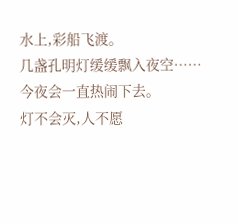水上,彩船飞渡。
几盏孔明灯缓缓飘入夜空……
今夜会一直热闹下去。
灯不会灭,人不愿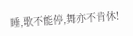睡,歌不能停,舞亦不肯休!